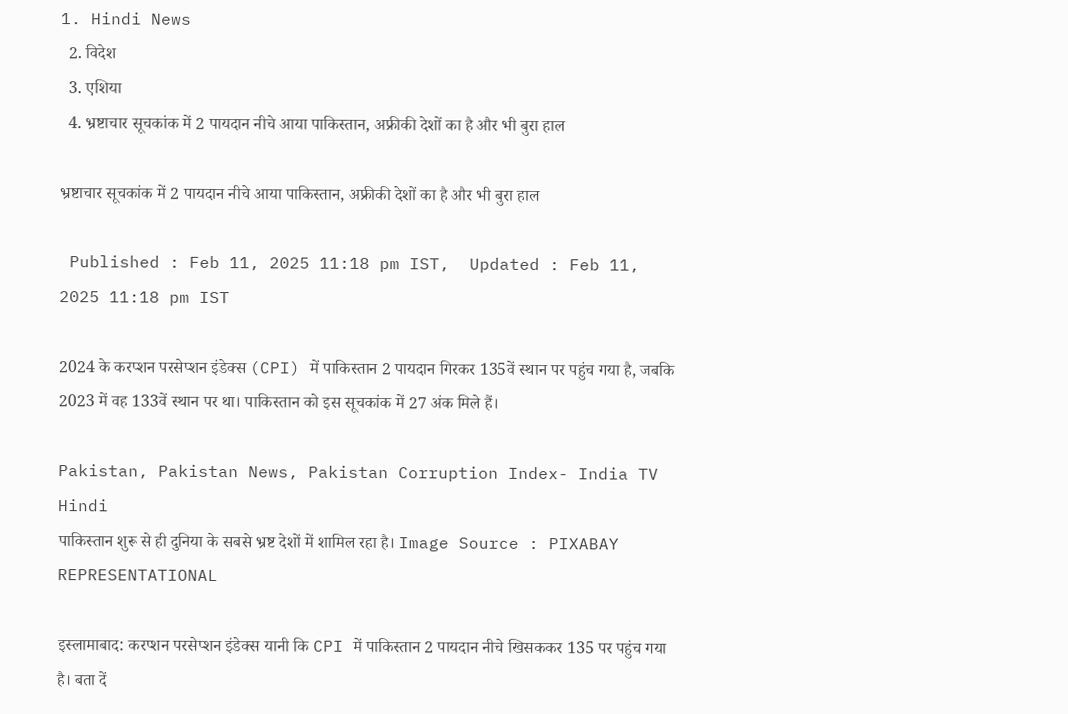1. Hindi News
  2. विदेश
  3. एशिया
  4. भ्रष्टाचार सूचकांक में 2 पायदान नीचे आया पाकिस्तान, अफ्रीकी देशों का है और भी बुरा हाल

भ्रष्टाचार सूचकांक में 2 पायदान नीचे आया पाकिस्तान, अफ्रीकी देशों का है और भी बुरा हाल

 Published : Feb 11, 2025 11:18 pm IST,  Updated : Feb 11, 2025 11:18 pm IST

2024 के करप्शन परसेप्शन इंडेक्स (CPI) में पाकिस्तान 2 पायदान गिरकर 135वें स्थान पर पहुंच गया है, जबकि 2023 में वह 133वें स्थान पर था। पाकिस्तान को इस सूचकांक में 27 अंक मिले हैं।

Pakistan, Pakistan News, Pakistan Corruption Index- India TV Hindi
पाकिस्तान शुरू से ही दुनिया के सबसे भ्रष्ट देशों में शामिल रहा है। Image Source : PIXABAY REPRESENTATIONAL

इस्लामाबाद: करप्शन परसेप्शन इंडेक्स यानी कि CPI में पाकिस्तान 2 पायदान नीचे खिसककर 135 पर पहुंच गया है। बता दें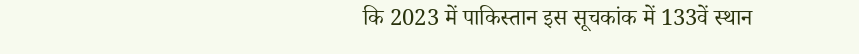कि 2023 में पाकिस्तान इस सूचकांक में 133वें स्थान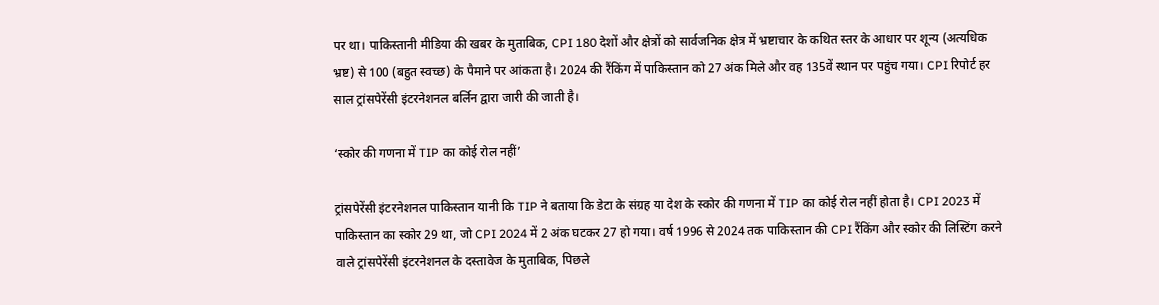पर था। पाकिस्तानी मीडिया की खबर के मुताबिक, CPI 180 देशों और क्षेत्रों को सार्वजनिक क्षेत्र में भ्रष्टाचार के कथित स्तर के आधार पर शून्य (अत्यधिक भ्रष्ट) से 100 (बहुत स्वच्छ) के पैमाने पर आंकता है। 2024 की रैंकिंग में पाकिस्तान को 27 अंक मिले और वह 135वें स्थान पर पहुंच गया। CPI रिपोर्ट हर साल ट्रांसपेरेंसी इंटरनेशनल बर्लिन द्वारा जारी की जाती है।

‘स्कोर की गणना में TIP का कोई रोल नहीं’

ट्रांसपेरेंसी इंटरनेशनल पाकिस्तान यानी कि TIP ने बताया कि डेटा के संग्रह या देश के स्कोर की गणना में TIP का कोई रोल नहीं होता है। CPI 2023 में पाकिस्तान का स्कोर 29 था, जो CPI 2024 में 2 अंक घटकर 27 हो गया। वर्ष 1996 से 2024 तक पाकिस्तान की CPI रैंकिंग और स्कोर की लिस्टिंग करने वाले ट्रांसपेरेंसी इंटरनेशनल के दस्तावेज के मुताबिक, पिछले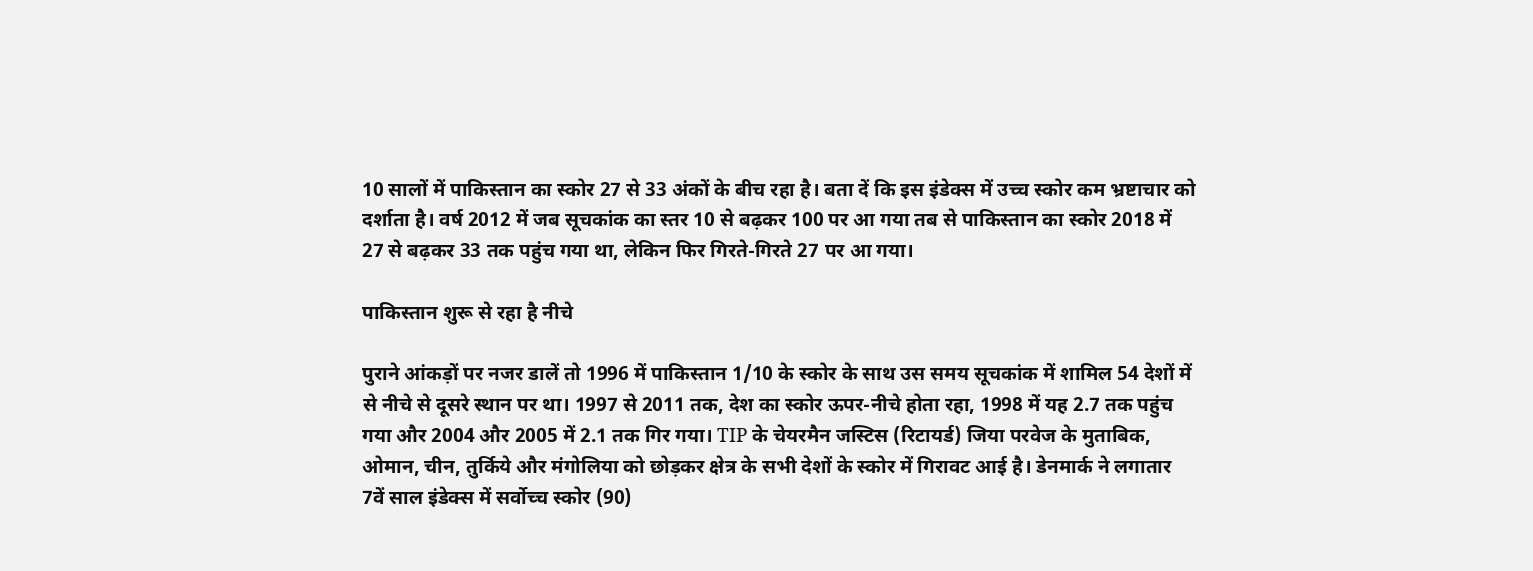10 सालों में पाकिस्तान का स्कोर 27 से 33 अंकों के बीच रहा है। बता दें कि इस इंडेक्स में उच्च स्कोर कम भ्रष्टाचार को दर्शाता है। वर्ष 2012 में जब सूचकांक का स्तर 10 से बढ़कर 100 पर आ गया तब से पाकिस्तान का स्कोर 2018 में 27 से बढ़कर 33 तक पहुंच गया था, लेकिन फिर गिरते-गिरते 27 पर आ गया।

पाकिस्तान शुरू से रहा है नीचे

पुराने आंकड़ों पर नजर डालें तो 1996 में पाकिस्तान 1/10 के स्कोर के साथ उस समय सूचकांक में शामिल 54 देशों में से नीचे से दूसरे स्थान पर था। 1997 से 2011 तक, देश का स्कोर ऊपर-नीचे होता रहा, 1998 में यह 2.7 तक पहुंच गया और 2004 और 2005 में 2.1 तक गिर गया। TIP के चेयरमैन जस्टिस (रिटायर्ड) जिया परवेज के मुताबिक, ओमान, चीन, तुर्किये और मंगोलिया को छोड़कर क्षेत्र के सभी देशों के स्कोर में गिरावट आई है। डेनमार्क ने लगातार 7वें साल इंडेक्स में सर्वोच्च स्कोर (90)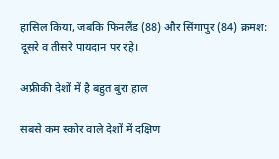हासिल किया, जबकि फिनलैंड (88) और सिंगापुर (84) क्रमश: दूसरे व तीसरे पायदान पर रहे।

अफ्रीकी देशों में है बहुत बुरा हाल

सबसे कम स्कोर वाले देशों में दक्षिण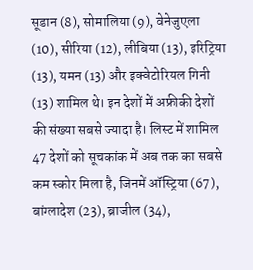सूडान (8), सोमालिया (9), वेनेजुएला (10), सीरिया (12), लीबिया (13), इरिट्रिया (13), यमन (13) और इक्वेटोरियल गिनी (13) शामिल थे। इन देशों में अफ्रीकी देशों की संख्या सबसे ज्यादा है। लिस्ट में शामिल 47 देशों को सूचकांक में अब तक का सबसे कम स्कोर मिला है, जिनमें ऑस्ट्रिया (67), बांग्लादेश (23), ब्राजील (34),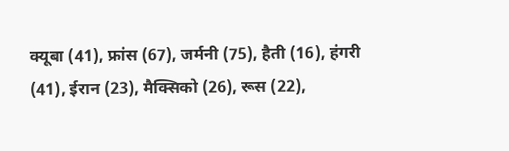क्यूबा (41), फ्रांस (67), जर्मनी (75), हैती (16), हंगरी (41), ईरान (23), मैक्सिको (26), रूस (22),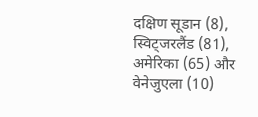दक्षिण सूडान (8), स्विट्जरलैंड (81), अमेरिका (65) और वेनेजुएला (10)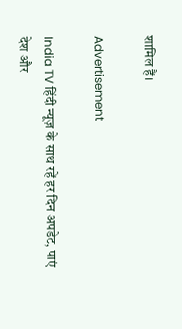शामिल हैं।

Advertisement

India TV हिंदी न्यूज़ के साथ रहें हर दिन अपडेट, पाएं देश और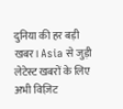दुनिया की हर बड़ी खबर। Asia से जुड़ी लेटेस्ट खबरों के लिए अभी विज़िट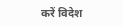करें विदेश